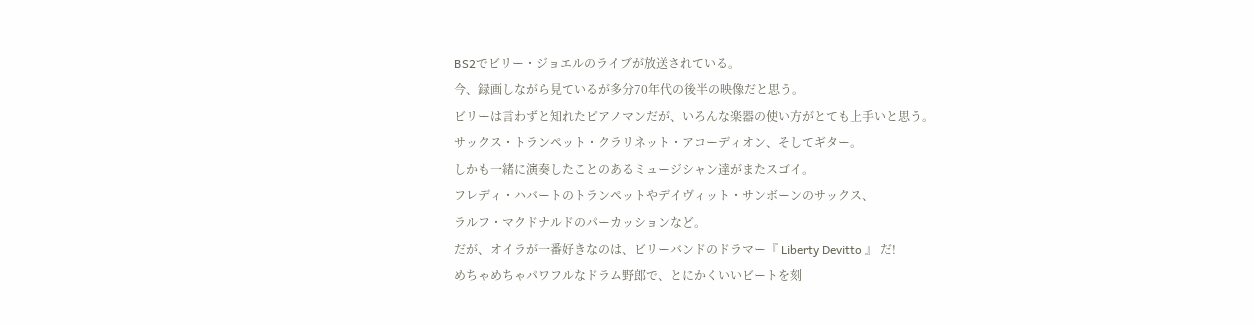BS2でビリー・ジョエルのライブが放送されている。
今、録画しながら見ているが多分70年代の後半の映像だと思う。
ビリーは言わずと知れたピアノマンだが、いろんな楽器の使い方がとても上手いと思う。
サックス・トランペット・クラリネット・アコーディオン、そしてギター。
しかも一緒に演奏したことのあるミュージシャン達がまたスゴイ。
フレディ・ハバートのトランペットやデイヴィット・サンボーンのサックス、
ラルフ・マクドナルドのパーカッションなど。
だが、オイラが一番好きなのは、ビリーバンドのドラマー『 Liberty Devitto 』 だ!
めちゃめちゃパワフルなドラム野郎で、とにかくいいビートを刻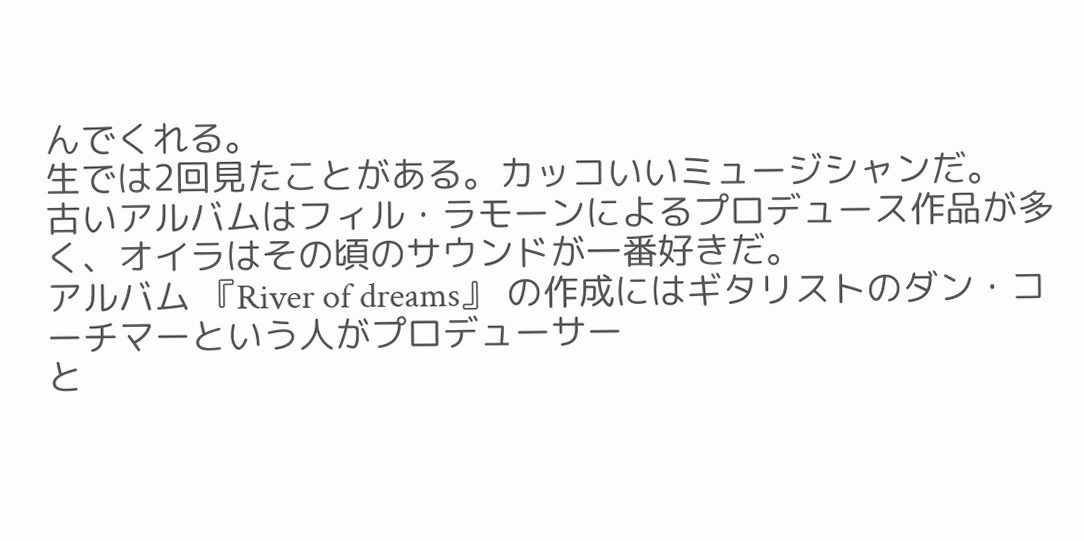んでくれる。
生では2回見たことがある。カッコいいミュージシャンだ。
古いアルバムはフィル・ラモーンによるプロデュース作品が多く、オイラはその頃のサウンドが一番好きだ。
アルバム 『River of dreams』 の作成にはギタリストのダン・コーチマーという人がプロデューサー
と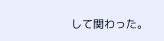して関わった。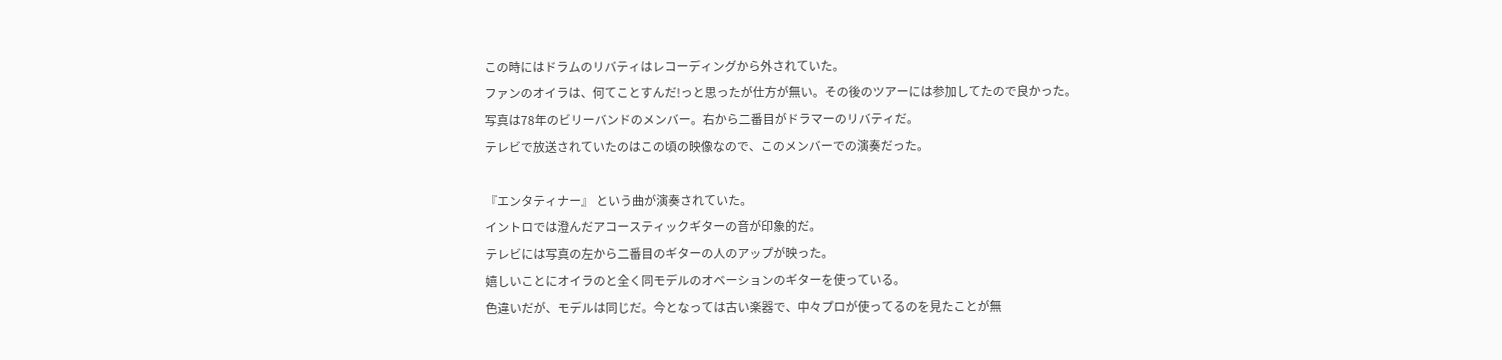この時にはドラムのリバティはレコーディングから外されていた。
ファンのオイラは、何てことすんだ!っと思ったが仕方が無い。その後のツアーには参加してたので良かった。
写真は78年のビリーバンドのメンバー。右から二番目がドラマーのリバティだ。
テレビで放送されていたのはこの頃の映像なので、このメンバーでの演奏だった。

『エンタティナー』 という曲が演奏されていた。
イントロでは澄んだアコースティックギターの音が印象的だ。
テレビには写真の左から二番目のギターの人のアップが映った。
嬉しいことにオイラのと全く同モデルのオベーションのギターを使っている。
色違いだが、モデルは同じだ。今となっては古い楽器で、中々プロが使ってるのを見たことが無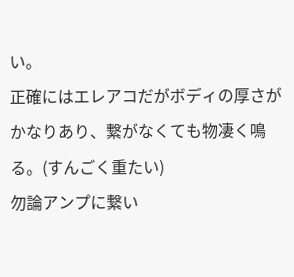い。
正確にはエレアコだがボディの厚さがかなりあり、繋がなくても物凄く鳴る。(すんごく重たい)
勿論アンプに繋い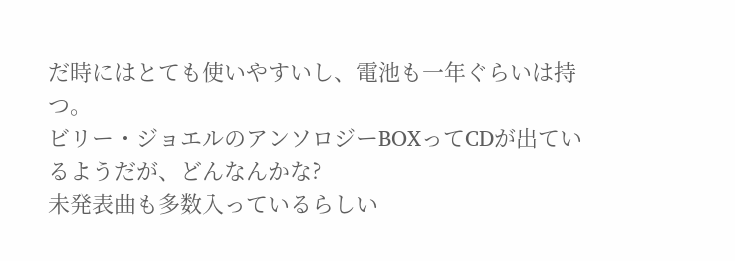だ時にはとても使いやすいし、電池も一年ぐらいは持つ。
ビリー・ジョエルのアンソロジーBOXってCDが出ているようだが、どんなんかな?
未発表曲も多数入っているらしい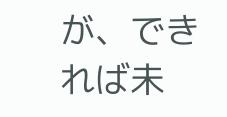が、できれば未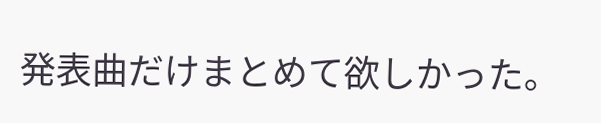発表曲だけまとめて欲しかった。